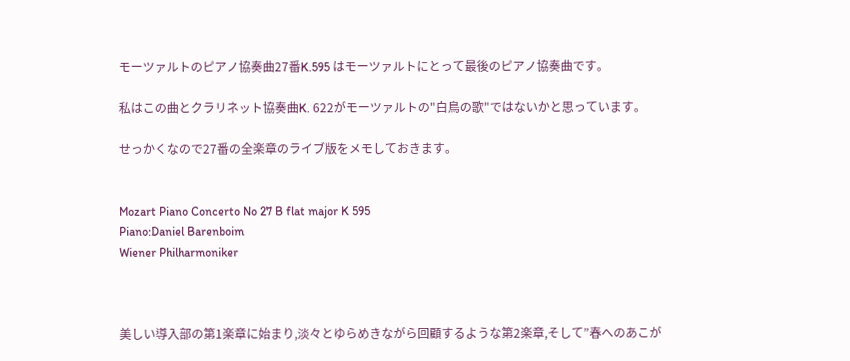モーツァルトのピアノ協奏曲27番K.595 はモーツァルトにとって最後のピアノ協奏曲です。

私はこの曲とクラリネット協奏曲K. 622がモーツァルトの"白鳥の歌"ではないかと思っています。

せっかくなので27番の全楽章のライブ版をメモしておきます。


Mozart Piano Concerto No 27 B flat major K 595
Piano:Daniel Barenboim
Wiener Philharmoniker



美しい導入部の第1楽章に始まり,淡々とゆらめきながら回顧するような第2楽章,そして”春へのあこが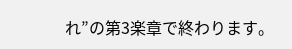れ”の第3楽章で終わります。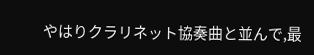やはりクラリネット協奏曲と並んで,最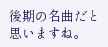後期の名曲だと思いますね。